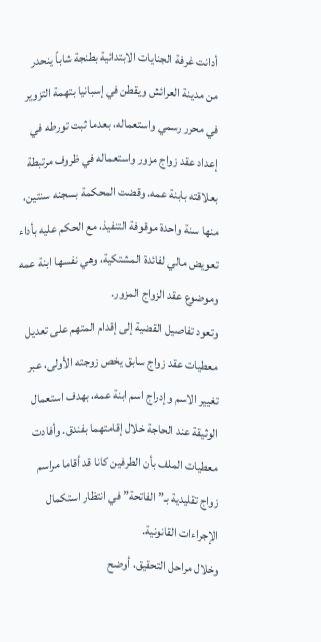أدانت غرفة الجنايات الابتدائية بطنجة شاباً ينحدر من مدينة العرائش ويقطن في إسبانيا بتهمة التزوير في محرر رسمي واستعماله، بعدما ثبت تورطه في إعداد عقد زواج مزور واستعماله في ظروف مرتبطة بعلاقته بابنة عمه. وقضت المحكمة بسجنه سنتين، منها سنة واحدة موقوفة التنفيذ، مع الحكم عليه بأداء تعويض مالي لفائدة المشتكية، وهي نفسها ابنة عمه وموضوع عقد الزواج المزور.
وتعود تفاصيل القضية إلى إقدام المتهم على تعديل معطيات عقد زواج سابق يخص زوجته الأولى، عبر تغيير الاسم وإدراج اسم ابنة عمه، بهدف استعمال الوثيقة عند الحاجة خلال إقامتهما بفندق. وأفادت معطيات الملف بأن الطرفين كانا قد أقاما مراسم زواج تقليدية بـ”الفاتحة” في انتظار استكمال الإجراءات القانونية.
وخلال مراحل التحقيق، أوضح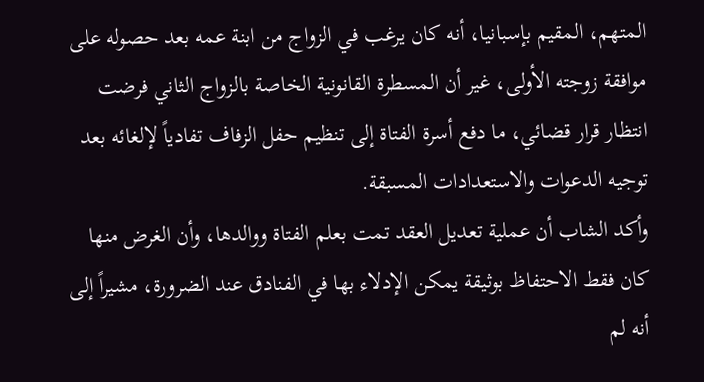المتهم، المقيم بإسبانيا، أنه كان يرغب في الزواج من ابنة عمه بعد حصوله على موافقة زوجته الأولى، غير أن المسطرة القانونية الخاصة بالزواج الثاني فرضت انتظار قرار قضائي، ما دفع أسرة الفتاة إلى تنظيم حفل الزفاف تفادياً لإلغائه بعد توجيه الدعوات والاستعدادات المسبقة.
وأكد الشاب أن عملية تعديل العقد تمت بعلم الفتاة ووالدها، وأن الغرض منها كان فقط الاحتفاظ بوثيقة يمكن الإدلاء بها في الفنادق عند الضرورة، مشيراً إلى أنه لم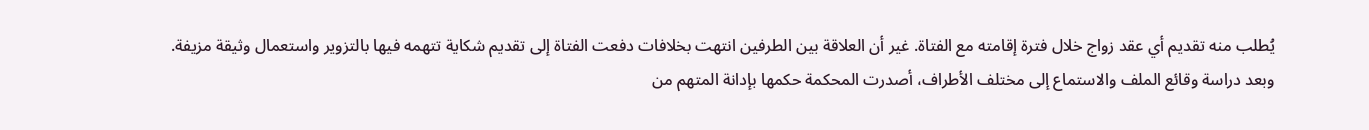يُطلب منه تقديم أي عقد زواج خلال فترة إقامته مع الفتاة. غير أن العلاقة بين الطرفين انتهت بخلافات دفعت الفتاة إلى تقديم شكاية تتهمه فيها بالتزوير واستعمال وثيقة مزيفة.
وبعد دراسة وقائع الملف والاستماع إلى مختلف الأطراف، أصدرت المحكمة حكمها بإدانة المتهم من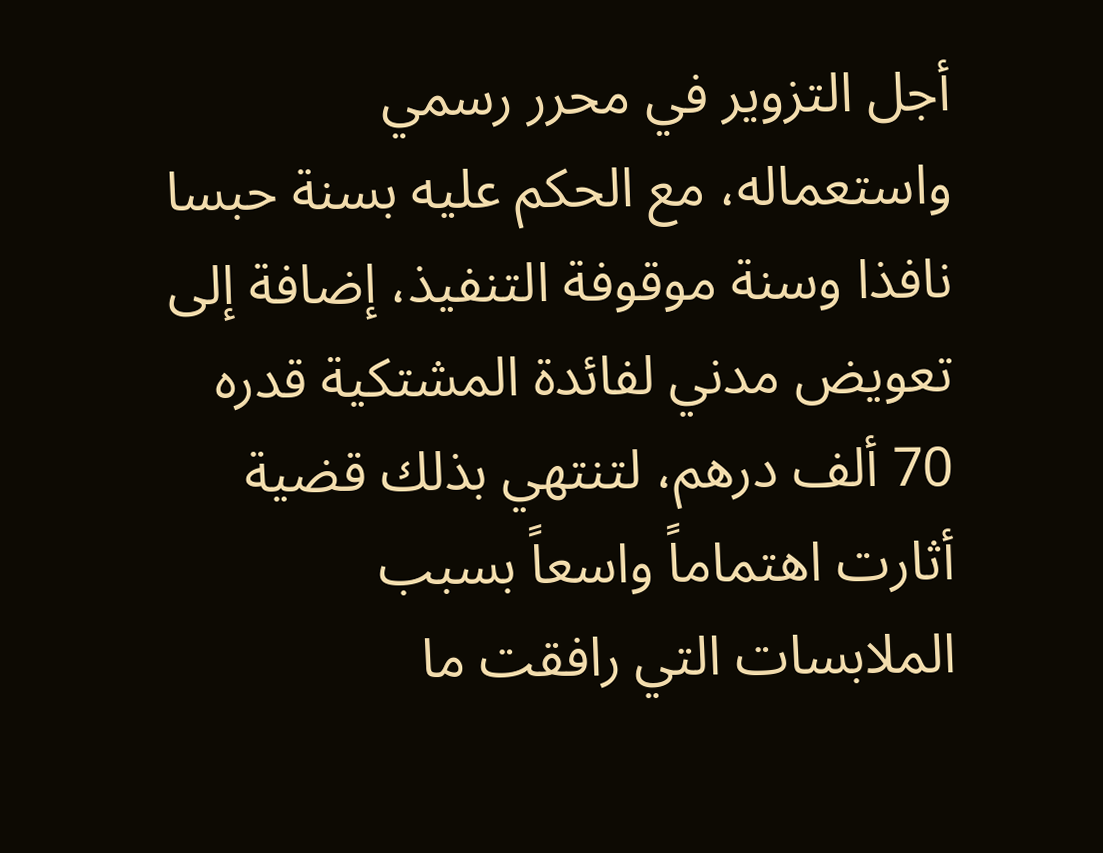أجل التزوير في محرر رسمي واستعماله، مع الحكم عليه بسنة حبسا نافذا وسنة موقوفة التنفيذ، إضافة إلى تعويض مدني لفائدة المشتكية قدره 70 ألف درهم، لتنتهي بذلك قضية أثارت اهتماماً واسعاً بسبب الملابسات التي رافقت ما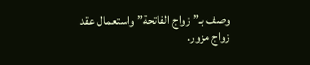وصف بـ”زواج الفاتحة” واستعمال عقد زواج مزور.